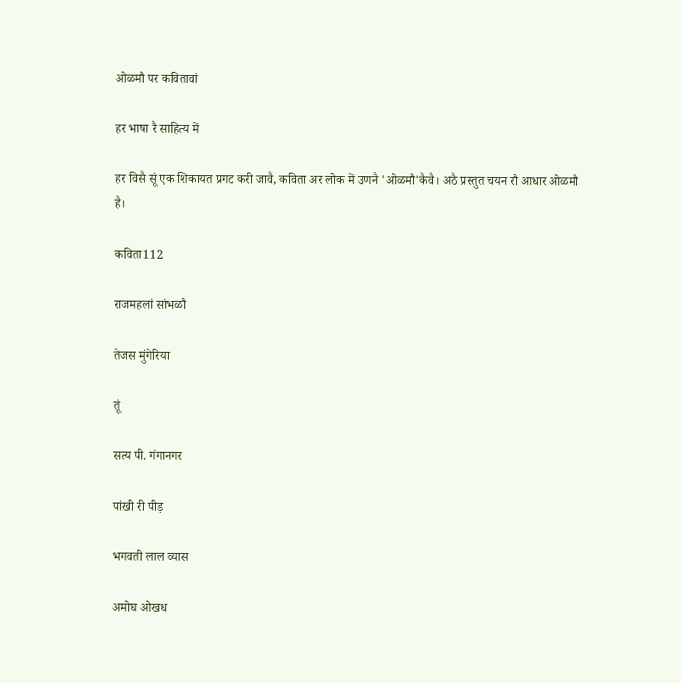ओळमौ पर कवितावां

हर भाषा रै साहित्य में

हर विसै सूं एक शिकायत प्रगट करी जावै, कविता अर लोक में उणनै 'ओळमौ'कैवै। अठै प्रस्तुत चयन रौ आधार ओळमौ है।

कविता112

राजमहलां सांभळौ

तेजस मुंगेरिया

तूं

सत्य पी. गंगानगर

पांखी री पीड़

भगवती लाल व्यास

अमोघ ओखध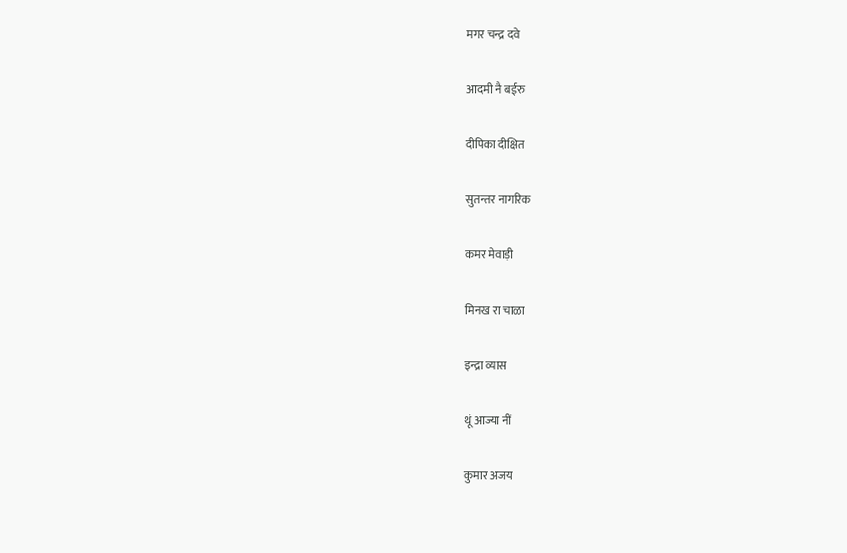मगर चन्द्र दवे

आदमी नै बईरु

दीपिका दीक्षित

सुतन्तर नागरिक

कमर मेवाड़ी

मिनख रा चाळा

इन्द्रा व्यास

थूं आज्या नीं

कुमार अजय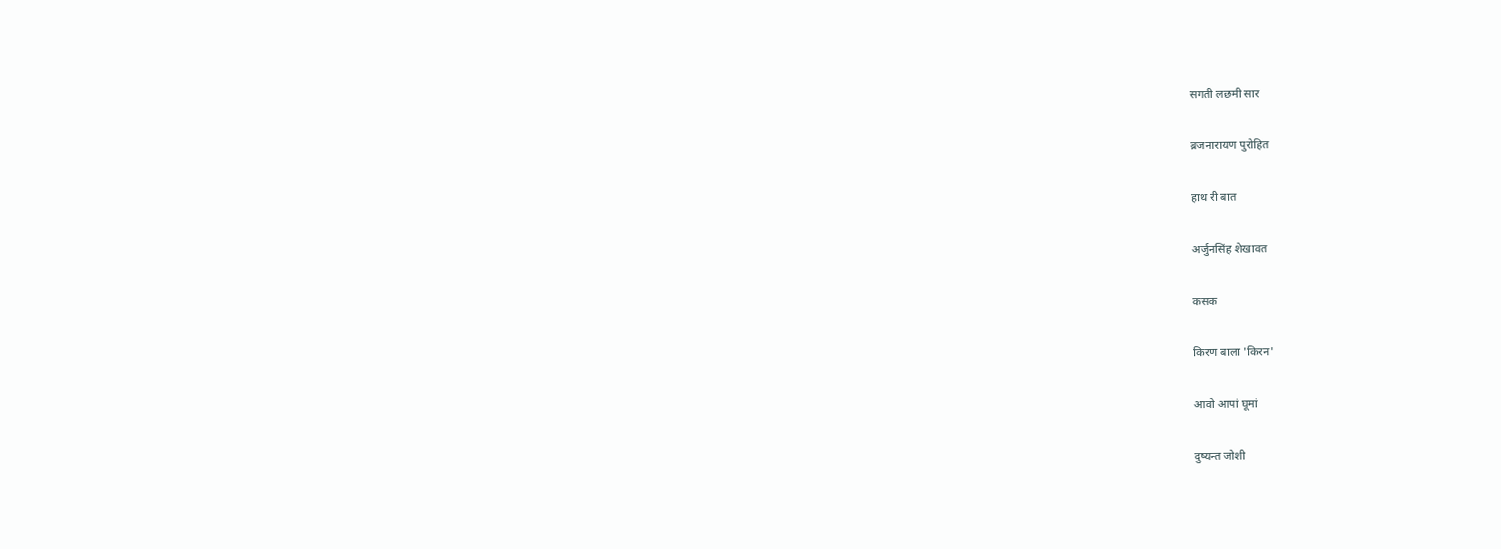सगती लछमी सार

ब्रजनारायण पुरोहित

हाथ री बात

अर्जुनसिंह शेखावत

कसक

किरण बाला 'किरन'

आवो आपां घूमां

दुष्यन्त जोशी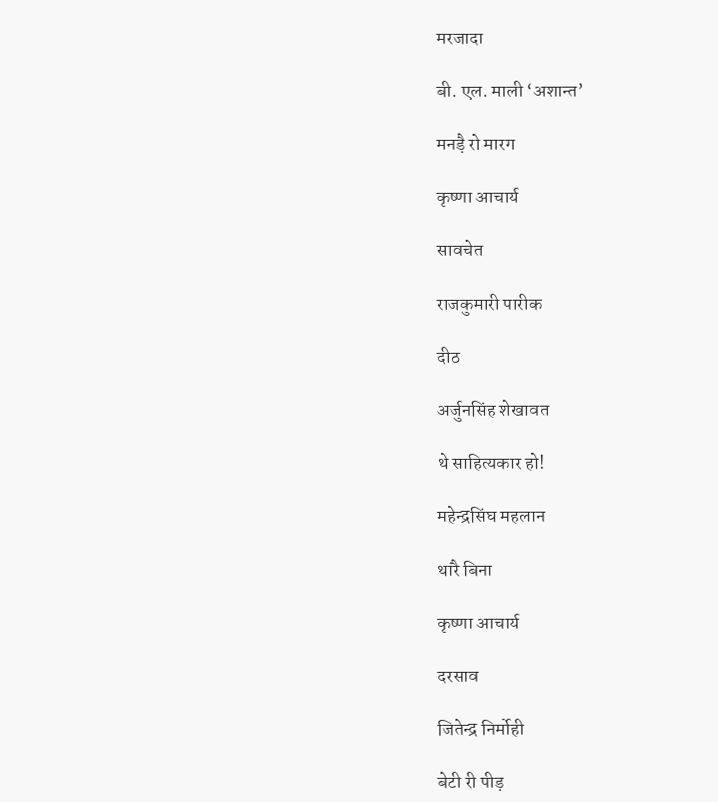मरजादा

बी. एल. माली ‘अशान्त’

मनड़ै रो मारग

कृष्णा आचार्य

सावचेत

राजकुमारी पारीक

दीठ

अर्जुनसिंह शेखावत

थे साहित्यकार हो!

महेन्द्रसिंघ महलान

थांरै बिना

कृष्णा आचार्य

दरसाव

जितेन्द्र निर्मोही

बेटी री पीड़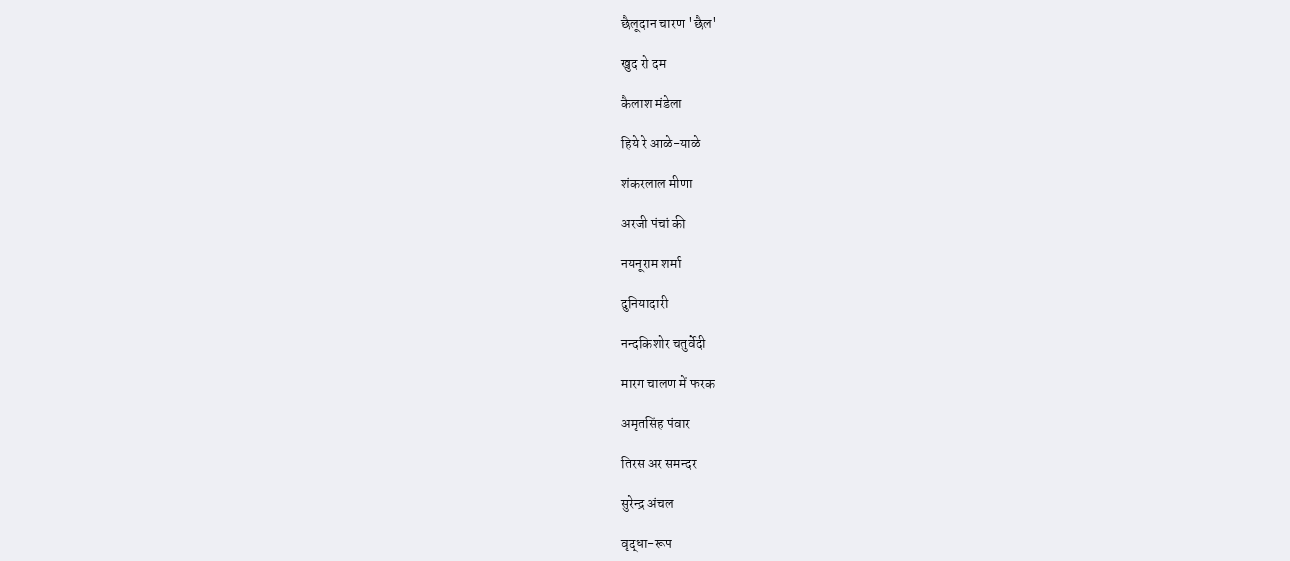छैलूदान चारण 'छैल'

खुद रो दम

कैलाश मंडेला

हिये रे आळे-याळे

शंकरलाल मीणा

अरजी पंचां की

नयनूराम शर्मा

दुनियादारी

नन्दकिशोर चतुर्वेदी

मारग चालण में फरक

अमृतसिंह पंवार

तिरस अर समन्दर

सुरेन्द्र अंचल

वृद्धा-रूप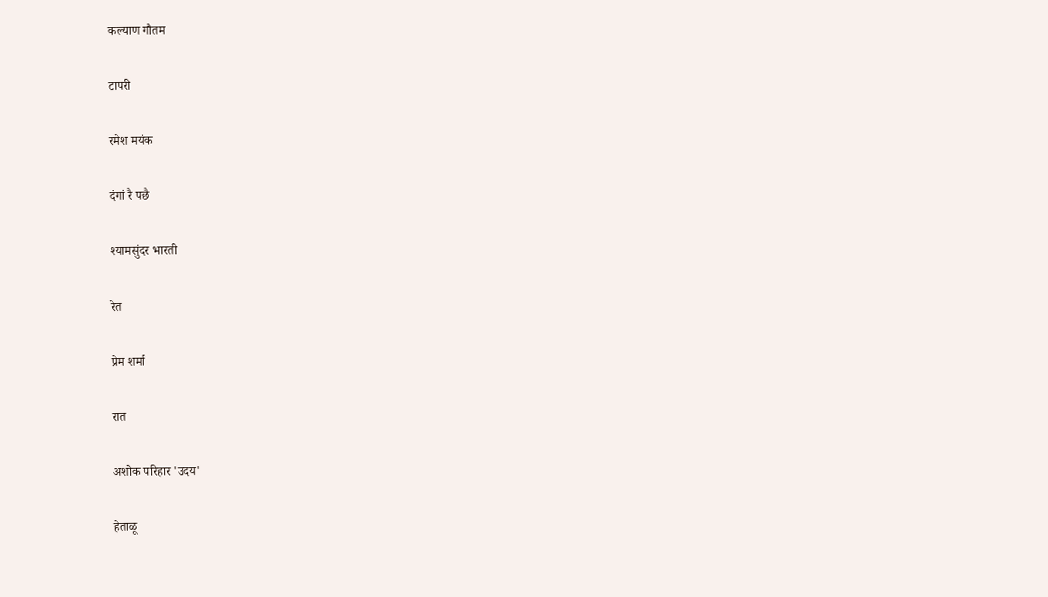कल्याण गौतम

टापरी

रमेश मयंक

दंगां रै पछै

श्यामसुंदर भारती

रेत

प्रेम शर्मा

रात

अशोक परिहार 'उदय'

हेताळू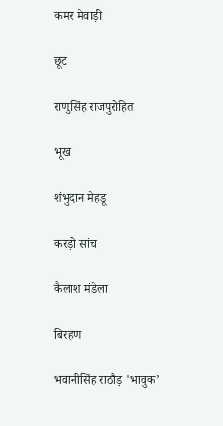कमर मेवाड़ी

छूट

राणुसिंह राजपुरोहित

भूख

शंभुदान मेहडू

करड़ो सांच

कैलाश मंडेला

बिरहण

भवानीसिंह राठौड़ 'भावुक’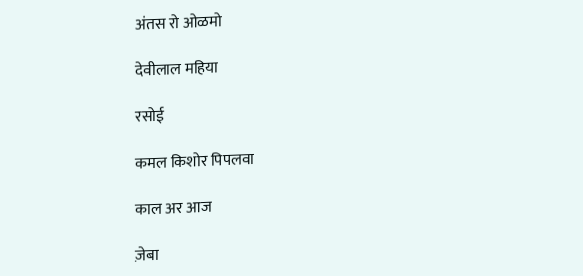अंतस रो ओळमो

देवीलाल महिया

रसोई

कमल किशोर पिपलवा

काल अर आज

ज़ेबा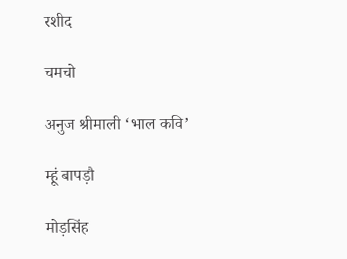रशीद

चमचो

अनुज श्रीमाली ‘भाल कवि’

म्हूं बापड़ौ

मोड़सिंह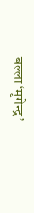बल्ला ‘मृगेन्द्र’